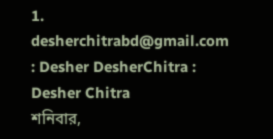1. desherchitrabd@gmail.com : Desher DesherChitra : Desher Chitra
শনিবার,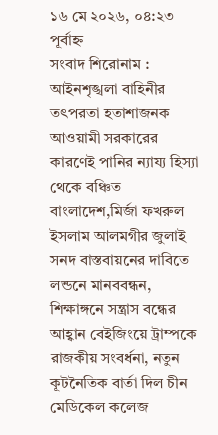১৬ মে ২০২৬, ০৪:২৩ পূর্বাহ্ন
সংবাদ শিরোনাম :
আইনশৃঙ্খলা বাহিনীর তৎপরতা হতাশাজনক আওয়ামী সরকারের কারণেই পানির ন্যায্য হিস্যা থেকে বঞ্চিত বাংলাদেশ,মির্জা ফখরুল ইসলাম আলমগীর জুলাই সনদ বাস্তবায়নের দাবিতে লন্ডনে মানববন্ধন, শিক্ষাঙ্গনে সন্ত্রাস বন্ধের আহ্বান বেইজিংয়ে ট্রাম্পকে রাজকীয় সংবর্ধনা, নতুন কূটনৈতিক বার্তা দিল চীন মেডিকেল কলেজ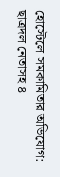হোস্টেলে সমকামিতার অভিযোগ: ছাত্রদল নেতাসহ ৪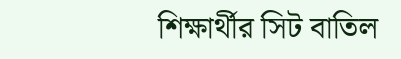শিক্ষার্থীর সিট বাতিল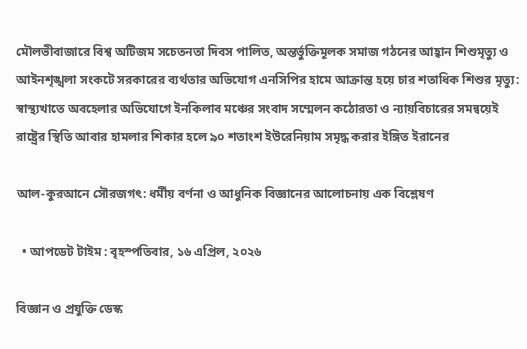মৌলভীবাজারে বিশ্ব অটিজম সচেতনতা দিবস পালিত, অন্তর্ভুক্তিমূলক সমাজ গঠনের আহ্বান শিশুমৃত্যু ও আইনশৃঙ্খলা সংকটে সরকারের ব্যর্থতার অভিযোগ এনসিপির হামে আক্রান্ত হয়ে চার শতাধিক শিশুর মৃত্যু: স্বাস্থ্যখাতে অবহেলার অভিযোগে ইনকিলাব মঞ্চের সংবাদ সম্মেলন কঠোরতা ও ন্যায়বিচারের সমন্বয়েই রাষ্ট্রের স্থিতি আবার হামলার শিকার হলে ৯০ শতাংশ ইউরেনিয়াম সমৃদ্ধ করার ইঙ্গিত ইরানের

আল-কুরআনে সৌরজগৎ: ধর্মীয় বর্ণনা ও আধুনিক বিজ্ঞানের আলোচনায় এক বিশ্লেষণ

  • আপডেট টাইম : বৃহস্পতিবার, ১৬ এপ্রিল, ২০২৬

বিজ্ঞান ও প্রযুক্তি ডেস্ক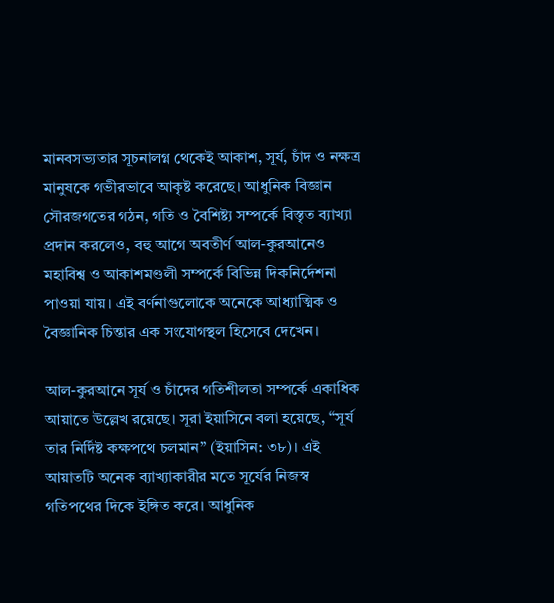মানবসভ্যতার সূচনালগ্ন থেকেই আকাশ, সূর্য, চাঁদ ও নক্ষত্র মানুষকে গভীরভাবে আকৃষ্ট করেছে। আধুনিক বিজ্ঞান সৌরজগতের গঠন, গতি ও বৈশিষ্ট্য সম্পর্কে বিস্তৃত ব্যাখ্যা প্রদান করলেও, বহু আগে অবতীর্ণ আল-কুরআনেও মহাবিশ্ব ও আকাশমণ্ডলী সম্পর্কে বিভিন্ন দিকনির্দেশনা পাওয়া যায়। এই বর্ণনাগুলোকে অনেকে আধ্যাত্মিক ও বৈজ্ঞানিক চিন্তার এক সংযোগস্থল হিসেবে দেখেন।

আল-কুরআনে সূর্য ও চাঁদের গতিশীলতা সম্পর্কে একাধিক আয়াতে উল্লেখ রয়েছে। সূরা ইয়াসিনে বলা হয়েছে, “সূর্য তার নির্দিষ্ট কক্ষপথে চলমান” (ইয়াসিন: ৩৮)। এই আয়াতটি অনেক ব্যাখ্যাকারীর মতে সূর্যের নিজস্ব গতিপথের দিকে ইঙ্গিত করে। আধুনিক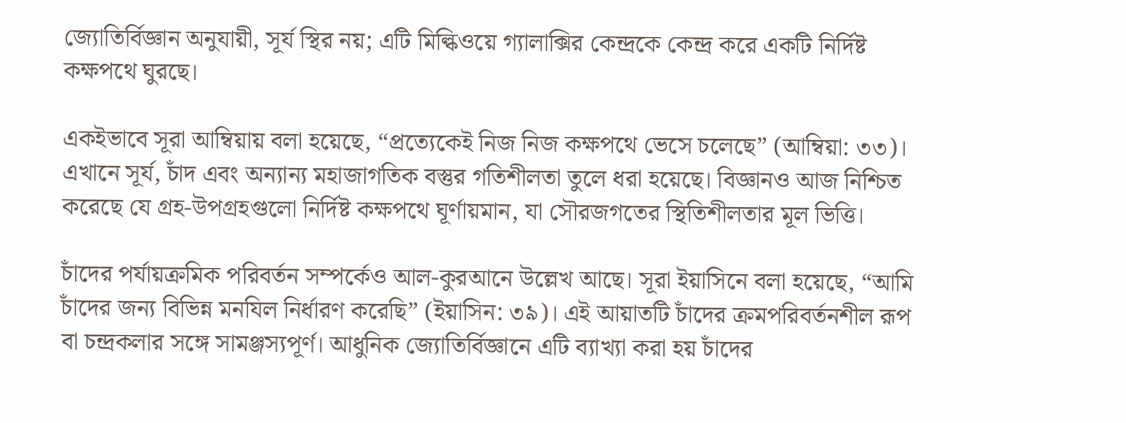জ্যোতির্বিজ্ঞান অনুযায়ী, সূর্য স্থির নয়; এটি মিল্কিওয়ে গ্যালাক্সির কেন্দ্রকে কেন্দ্র করে একটি নির্দিষ্ট কক্ষপথে ঘুরছে।

একইভাবে সূরা আম্বিয়ায় বলা হয়েছে, “প্রত্যেকেই নিজ নিজ কক্ষপথে ভেসে চলেছে” (আম্বিয়া: ৩৩)। এখানে সূর্য, চাঁদ এবং অন্যান্য মহাজাগতিক বস্তুর গতিশীলতা তুলে ধরা হয়েছে। বিজ্ঞানও আজ নিশ্চিত করেছে যে গ্রহ-উপগ্রহগুলো নির্দিষ্ট কক্ষপথে ঘূর্ণায়মান, যা সৌরজগতের স্থিতিশীলতার মূল ভিত্তি।

চাঁদের পর্যায়ক্রমিক পরিবর্তন সম্পর্কেও আল-কুরআনে উল্লেখ আছে। সূরা ইয়াসিনে বলা হয়েছে, “আমি চাঁদের জন্য বিভিন্ন মনযিল নির্ধারণ করেছি” (ইয়াসিন: ৩৯)। এই আয়াতটি চাঁদের ক্রমপরিবর্তনশীল রূপ বা চন্দ্রকলার সঙ্গে সামঞ্জস্যপূর্ণ। আধুনিক জ্যোতির্বিজ্ঞানে এটি ব্যাখ্যা করা হয় চাঁদের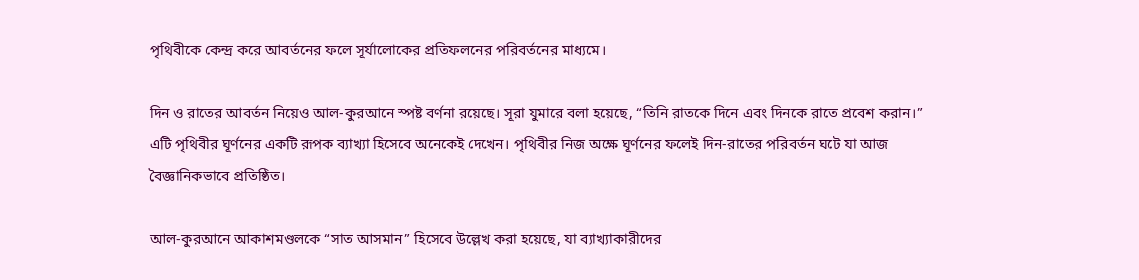পৃথিবীকে কেন্দ্র করে আবর্তনের ফলে সূর্যালোকের প্রতিফলনের পরিবর্তনের মাধ্যমে।

দিন ও রাতের আবর্তন নিয়েও আল-কুরআনে স্পষ্ট বর্ণনা রয়েছে। সূরা যুমারে বলা হয়েছে, “তিনি রাতকে দিনে এবং দিনকে রাতে প্রবেশ করান।” এটি পৃথিবীর ঘূর্ণনের একটি রূপক ব্যাখ্যা হিসেবে অনেকেই দেখেন। পৃথিবীর নিজ অক্ষে ঘূর্ণনের ফলেই দিন-রাতের পরিবর্তন ঘটে যা আজ বৈজ্ঞানিকভাবে প্রতিষ্ঠিত।

আল-কুরআনে আকাশমণ্ডলকে “সাত আসমান” হিসেবে উল্লেখ করা হয়েছে, যা ব্যাখ্যাকারীদের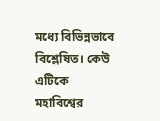মধ্যে বিভিন্নভাবে বিশ্লেষিত। কেউ এটিকে মহাবিশ্বের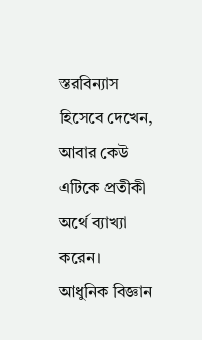স্তরবিন্যাস হিসেবে দেখেন, আবার কেউ এটিকে প্রতীকী অর্থে ব্যাখ্যা করেন। আধুনিক বিজ্ঞান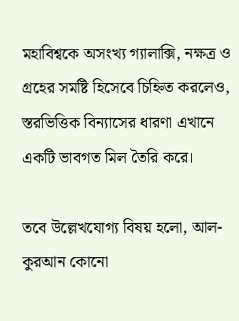মহাবিশ্বকে অসংখ্য গ্যালাক্সি, নক্ষত্র ও গ্রহের সমষ্টি হিসেবে চিহ্নিত করলেও, স্তরভিত্তিক বিন্যাসের ধারণা এখানে একটি ভাবগত মিল তৈরি করে।

তবে উল্লেখযোগ্য বিষয় হলো, আল-কুরআন কোনো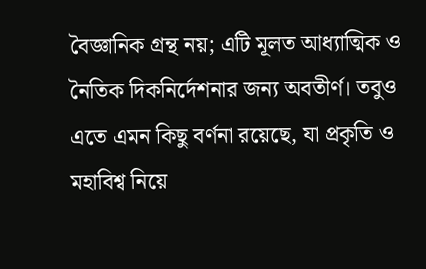বৈজ্ঞানিক গ্রন্থ নয়; এটি মূলত আধ্যাত্মিক ও নৈতিক দিকনির্দেশনার জন্য অবতীর্ণ। তবুও এতে এমন কিছু বর্ণনা রয়েছে, যা প্রকৃতি ও মহাবিশ্ব নিয়ে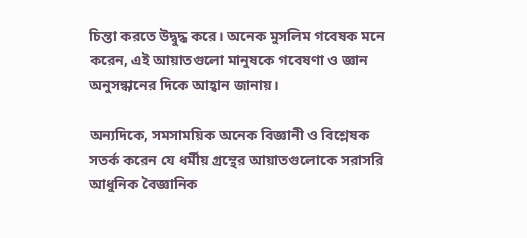চিন্তা করতে উদ্বুদ্ধ করে। অনেক মুসলিম গবেষক মনে করেন, এই আয়াতগুলো মানুষকে গবেষণা ও জ্ঞান অনুসন্ধানের দিকে আহ্বান জানায়।

অন্যদিকে, সমসাময়িক অনেক বিজ্ঞানী ও বিশ্লেষক সতর্ক করেন যে ধর্মীয় গ্রন্থের আয়াতগুলোকে সরাসরি আধুনিক বৈজ্ঞানিক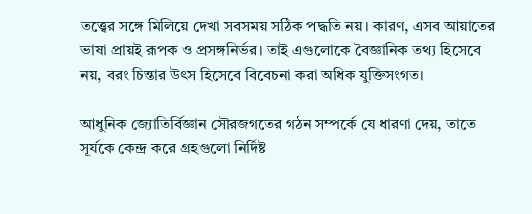তত্ত্বের সঙ্গে মিলিয়ে দেখা সবসময় সঠিক পদ্ধতি নয়। কারণ, এসব আয়াতের ভাষা প্রায়ই রূপক ও প্রসঙ্গনির্ভর। তাই এগুলোকে বৈজ্ঞানিক তথ্য হিসেবে নয়, বরং চিন্তার উৎস হিসেবে বিবেচনা করা অধিক যুক্তিসংগত।

আধুনিক জ্যোতির্বিজ্ঞান সৌরজগতের গঠন সম্পর্কে যে ধারণা দেয়, তাতে সূর্যকে কেন্দ্র করে গ্রহগুলো নির্দিষ্ট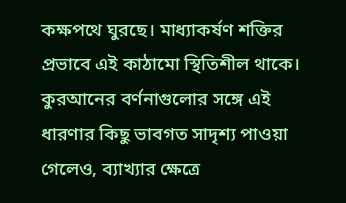কক্ষপথে ঘুরছে। মাধ্যাকর্ষণ শক্তির প্রভাবে এই কাঠামো স্থিতিশীল থাকে। কুরআনের বর্ণনাগুলোর সঙ্গে এই ধারণার কিছু ভাবগত সাদৃশ্য পাওয়া গেলেও, ব্যাখ্যার ক্ষেত্রে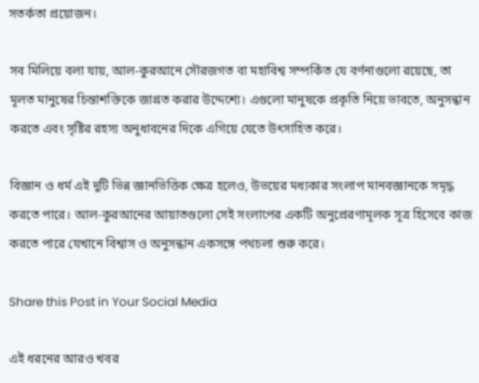সতর্কতা প্রয়োজন।

সব মিলিয়ে বলা যায়, আল-কুরআনে সৌরজগত বা মহাবিশ্ব সম্পর্কিত যে বর্ণনাগুলো রয়েছে, তা মূলত মানুষের চিন্তাশক্তিকে জাগ্রত করার উদ্দেশ্যে। এগুলো মানুষকে প্রকৃতি নিয়ে ভাবতে, অনুসন্ধান করতে এবং সৃষ্টির রহস্য অনুধাবনের দিকে এগিয়ে যেতে উৎসাহিত করে।

বিজ্ঞান ও ধর্ম এই দুটি ভিন্ন জ্ঞানভিত্তিক ক্ষেত্র হলেও, উভয়ের মধ্যকার সংলাপ মানবজ্ঞানকে সমৃদ্ধ করতে পারে। আল-কুরআনের আয়াতগুলো সেই সংলাপের একটি অনুপ্রেরণামূলক সূত্র হিসেবে কাজ করতে পারে যেখানে বিশ্বাস ও অনুসন্ধান একসঙ্গে পথচলা শুরু করে।

Share this Post in Your Social Media

এই ধরনের আরও খবর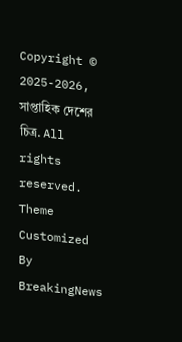Copyright © 2025-2026, সাপ্তাহিক দেশের চিত্র. All rights reserved.
Theme Customized By BreakingNews